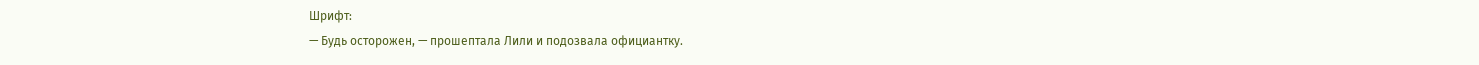Шрифт:
— Будь осторожен, — прошептала Лили и подозвала официантку.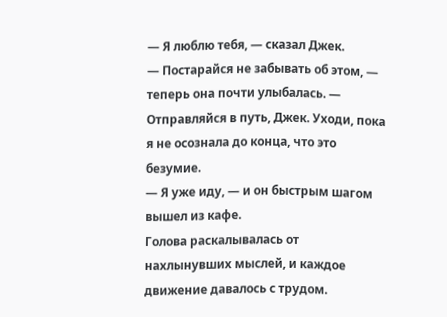— Я люблю тебя, — сказал Джек.
— Постарайся не забывать об этом, — теперь она почти улыбалась. — Отправляйся в путь, Джек. Уходи, пока я не осознала до конца, что это безумие.
— Я уже иду, — и он быстрым шагом вышел из кафе.
Голова раскалывалась от нахлынувших мыслей, и каждое движение давалось с трудом.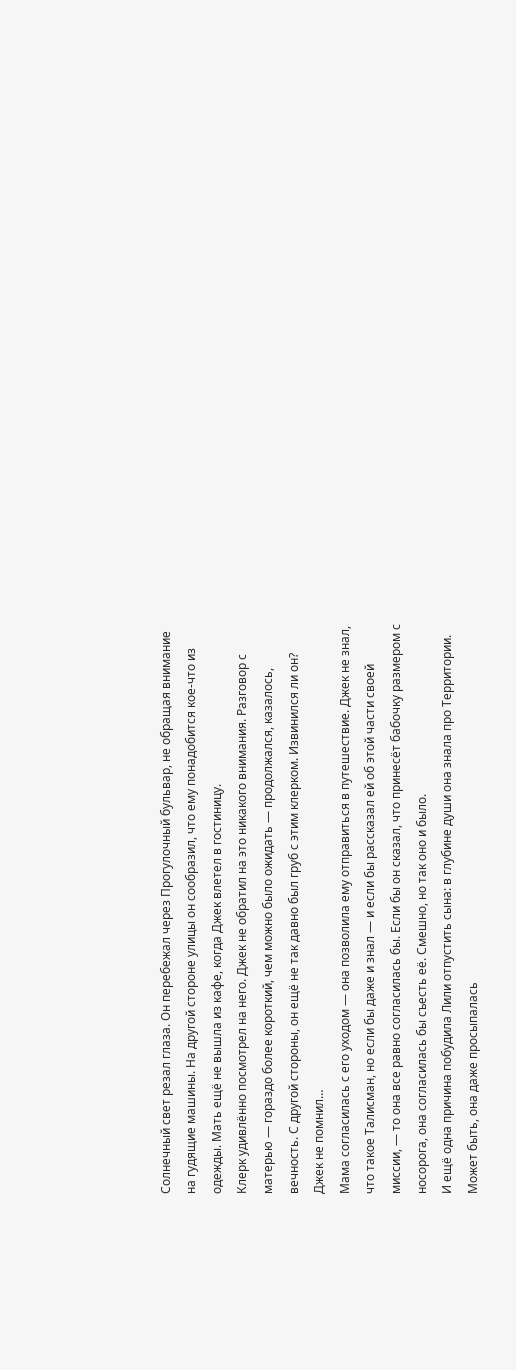Солнечный свет резал глаза. Он перебежал через Прогулочный бульвар, не обращая внимание на гудящие машины. На другой стороне улицы он сообразил, что ему понадобится кое-что из одежды. Мать ещё не вышла из кафе, когда Джек влетел в гостиницу.
Клерк удивлённо посмотрел на него. Джек не обратил на это никакого внимания. Разговор с матерью — гораздо более короткий, чем можно было ожидать — продолжался, казалось, вечность. С другой стороны, он ещё не так давно был груб с этим клерком. Извинился ли он? Джек не помнил…
Мама согласилась с его уходом — она позволила ему отправиться в путешествие. Джек не знал, что такое Талисман, но если бы даже и знал — и если бы рассказал ей об этой части своей миссии, — то она все равно согласилась бы. Если бы он сказал, что принесёт бабочку размером с носорога, она согласилась бы съесть её. Смешно, но так оно и было.
И ещё одна причина побудила Лили отпустить сына: в глубине души она знала про Территории.
Может быть, она даже просыпалась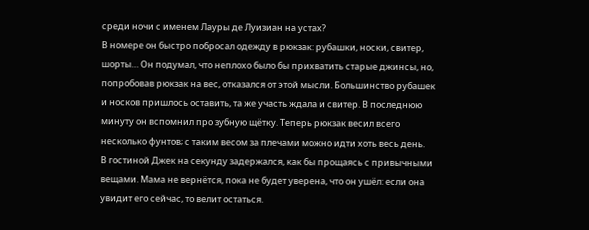среди ночи с именем Лауры де Луизиан на устах?
В номере он быстро побросал одежду в рюкзак: рубашки, носки, свитер, шорты… Он подумал, что неплохо было бы прихватить старые джинсы, но, попробовав рюкзак на вес, отказался от этой мысли. Большинство рубашек и носков пришлось оставить, та же участь ждала и свитер. В последнюю минуту он вспомнил про зубную щётку. Теперь рюкзак весил всего несколько фунтов; с таким весом за плечами можно идти хоть весь день.
В гостиной Джек на секунду задержался, как бы прощаясь с привычными вещами. Мама не вернётся, пока не будет уверена, что он ушёл: если она увидит его сейчас, то велит остаться.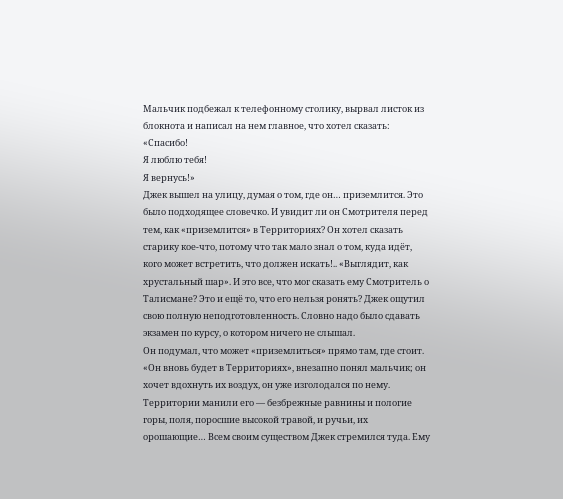Мальчик подбежал к телефонному столику, вырвал листок из блокнота и написал на нем главное, что хотел сказать:
«Спасибо!
Я люблю тебя!
Я вернусь!»
Джек вышел на улицу, думая о том, где он… приземлится. Это было подходящее словечко. И увидит ли он Смотрителя перед тем, как «приземлится» в Территориях? Он хотел сказать старику кое-что, потому что так мало знал о том, куда идёт, кого может встретить, что должен искать!.. «Выглядит, как хрустальный шар». И это все, что мог сказать ему Смотритель о Талисмане? Это и ещё то, что его нельзя ронять? Джек ощутил свою полную неподготовленность. Словно надо было сдавать экзамен по курсу, о котором ничего не слышал.
Он подумал, что может «приземлиться» прямо там, где стоит. «Он вновь будет в Территориях», внезапно понял мальчик; он хочет вдохнуть их воздух, он уже изголодался по нему. Территории манили его — безбрежные равнины и пологие горы, поля, поросшие высокой травой, и ручьи, их орошающие… Всем своим существом Джек стремился туда. Ему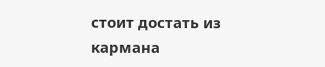стоит достать из кармана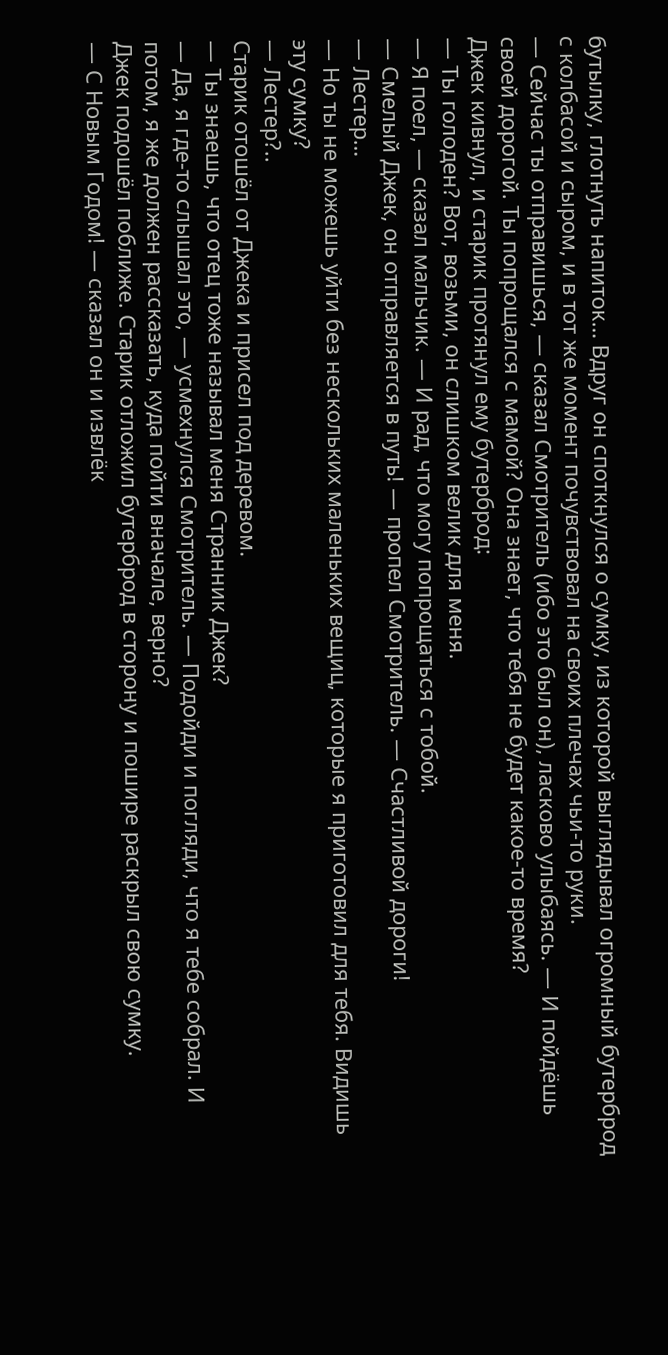бутылку, глотнуть напиток… Вдруг он споткнулся о сумку, из которой выглядывал огромный бутерброд с колбасой и сыром, и в тот же момент почувствовал на своих плечах чьи-то руки.
— Сейчас ты отправишься, — сказал Смотритель (ибо это был он), ласково улыбаясь. — И пойдёшь своей дорогой. Ты попрощался с мамой? Она знает, что тебя не будет какое-то время?
Джек кивнул, и старик протянул ему бутерброд:
— Ты голоден? Вот, возьми, он слишком велик для меня.
— Я поел, — сказал мальчик. — И рад, что могу попрощаться с тобой.
— Смелый Джек, он отправляется в путь! — пропел Смотритель. — Счастливой дороги!
— Лестер…
— Но ты не можешь уйти без нескольких маленьких вещиц, которые я приготовил для тебя. Видишь эту сумку?
— Лестер?..
Старик отошёл от Джека и присел под деревом.
— Ты знаешь, что отец тоже называл меня Странник Джек?
— Да, я где-то слышал это, — усмехнулся Смотритель. — Подойди и погляди, что я тебе собрал. И потом, я же должен рассказать, куда пойти вначале, верно?
Джек подошёл поближе. Старик отложил бутерброд в сторону и пошире раскрыл свою сумку.
— С Новым Годом! — сказал он и извлёк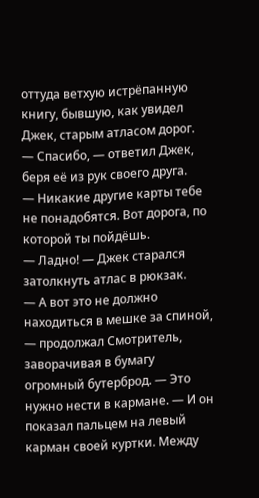оттуда ветхую истрёпанную книгу, бывшую, как увидел Джек, старым атласом дорог.
— Спасибо, — ответил Джек, беря её из рук своего друга.
— Никакие другие карты тебе не понадобятся. Вот дорога, по которой ты пойдёшь.
— Ладно! — Джек старался затолкнуть атлас в рюкзак.
— А вот это не должно находиться в мешке за спиной, — продолжал Смотритель, заворачивая в бумагу огромный бутерброд. — Это нужно нести в кармане. — И он показал пальцем на левый карман своей куртки. Между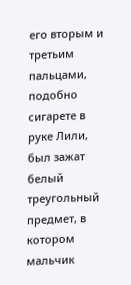его вторым и третьим пальцами, подобно сигарете в руке Лили, был зажат белый треугольный предмет, в котором мальчик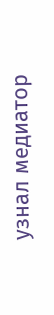узнал медиатор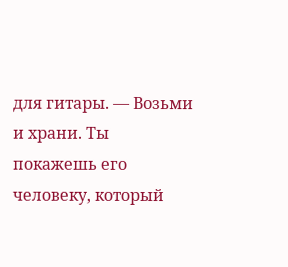для гитары. — Возьми и храни. Ты покажешь его человеку, который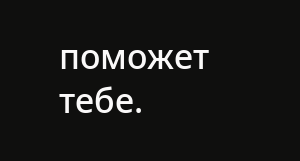поможет тебе.